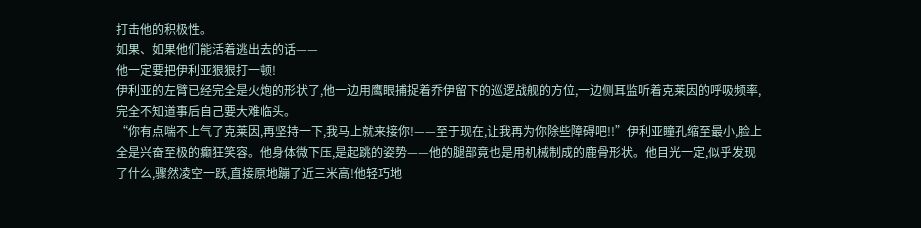打击他的积极性。
如果、如果他们能活着逃出去的话——
他一定要把伊利亚狠狠打一顿!
伊利亚的左臂已经完全是火炮的形状了,他一边用鹰眼捕捉着乔伊留下的巡逻战舰的方位,一边侧耳监听着克莱因的呼吸频率,完全不知道事后自己要大难临头。
“你有点喘不上气了克莱因,再坚持一下,我马上就来接你!——至于现在,让我再为你除些障碍吧!!”伊利亚瞳孔缩至最小,脸上全是兴奋至极的癫狂笑容。他身体微下压,是起跳的姿势——他的腿部竟也是用机械制成的鹿骨形状。他目光一定,似乎发现了什么,骤然凌空一跃,直接原地蹦了近三米高!他轻巧地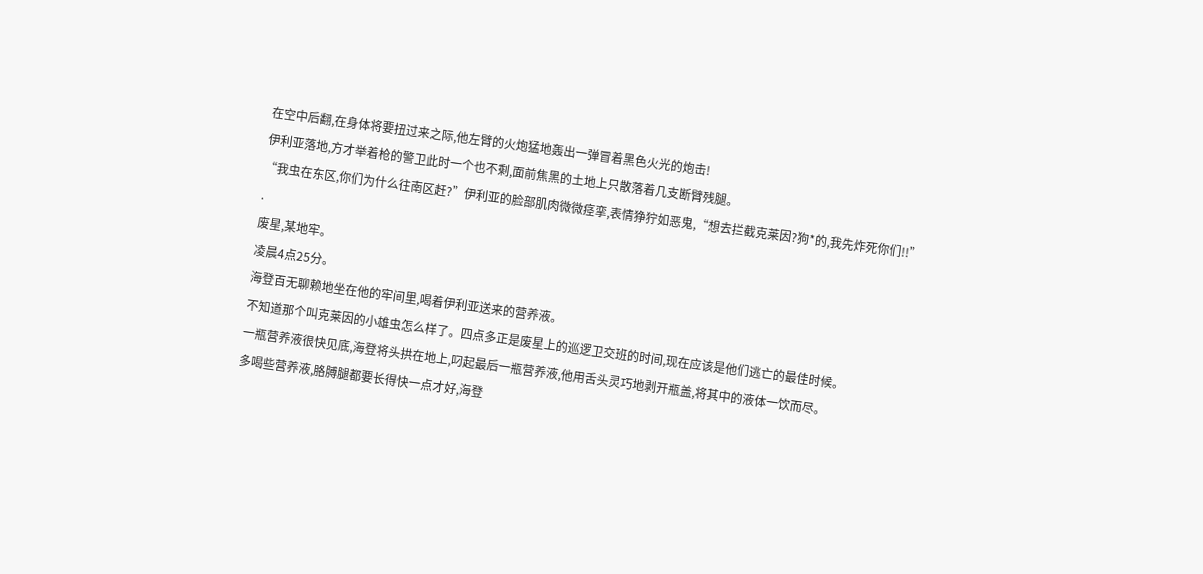在空中后翻,在身体将要扭过来之际,他左臂的火炮猛地轰出一弹冒着黑色火光的炮击!
伊利亚落地,方才举着枪的警卫此时一个也不剩,面前焦黑的土地上只散落着几支断臂残腿。
“我虫在东区,你们为什么往南区赶?”伊利亚的脸部肌肉微微痉挛,表情狰狞如恶鬼,“想去拦截克莱因?狗*的,我先炸死你们!!”
.
废星,某地牢。
凌晨4点25分。
海登百无聊赖地坐在他的牢间里,喝着伊利亚送来的营养液。
不知道那个叫克莱因的小雄虫怎么样了。四点多正是废星上的巡逻卫交班的时间,现在应该是他们逃亡的最佳时候。
一瓶营养液很快见底,海登将头拱在地上,叼起最后一瓶营养液,他用舌头灵巧地剥开瓶盖,将其中的液体一饮而尽。
多喝些营养液,胳膊腿都要长得快一点才好,海登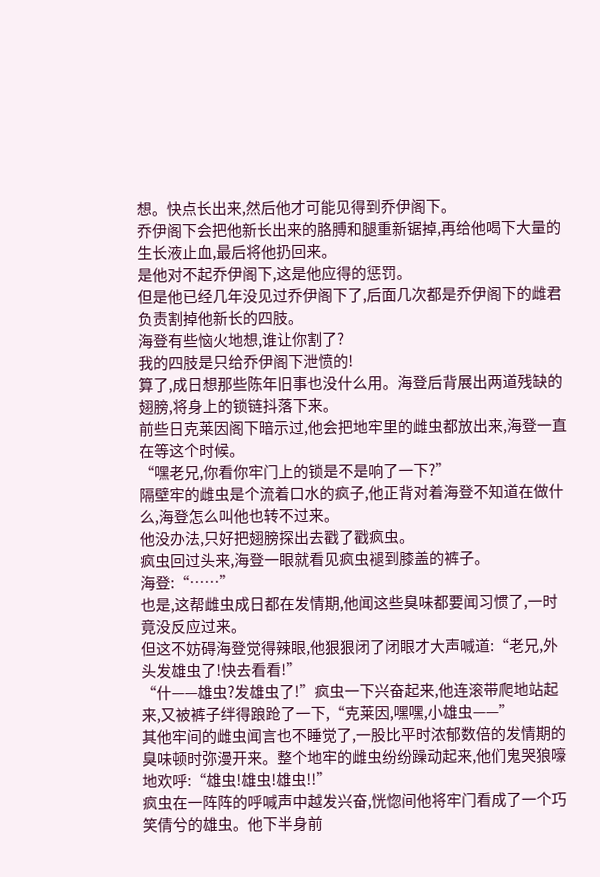想。快点长出来,然后他才可能见得到乔伊阁下。
乔伊阁下会把他新长出来的胳膊和腿重新锯掉,再给他喝下大量的生长液止血,最后将他扔回来。
是他对不起乔伊阁下,这是他应得的惩罚。
但是他已经几年没见过乔伊阁下了,后面几次都是乔伊阁下的雌君负责割掉他新长的四肢。
海登有些恼火地想,谁让你割了?
我的四肢是只给乔伊阁下泄愤的!
算了,成日想那些陈年旧事也没什么用。海登后背展出两道残缺的翅膀,将身上的锁链抖落下来。
前些日克莱因阁下暗示过,他会把地牢里的雌虫都放出来,海登一直在等这个时候。
“嘿老兄,你看你牢门上的锁是不是响了一下?”
隔壁牢的雌虫是个流着口水的疯子,他正背对着海登不知道在做什么,海登怎么叫他也转不过来。
他没办法,只好把翅膀探出去戳了戳疯虫。
疯虫回过头来,海登一眼就看见疯虫褪到膝盖的裤子。
海登:“……”
也是,这帮雌虫成日都在发情期,他闻这些臭味都要闻习惯了,一时竟没反应过来。
但这不妨碍海登觉得辣眼,他狠狠闭了闭眼才大声喊道:“老兄,外头发雄虫了!快去看看!”
“什——雄虫?发雄虫了!”疯虫一下兴奋起来,他连滚带爬地站起来,又被裤子绊得踉跄了一下,“克莱因,嘿嘿,小雄虫——”
其他牢间的雌虫闻言也不睡觉了,一股比平时浓郁数倍的发情期的臭味顿时弥漫开来。整个地牢的雌虫纷纷躁动起来,他们鬼哭狼嚎地欢呼:“雄虫!雄虫!雄虫!!”
疯虫在一阵阵的呼喊声中越发兴奋,恍惚间他将牢门看成了一个巧笑倩兮的雄虫。他下半身前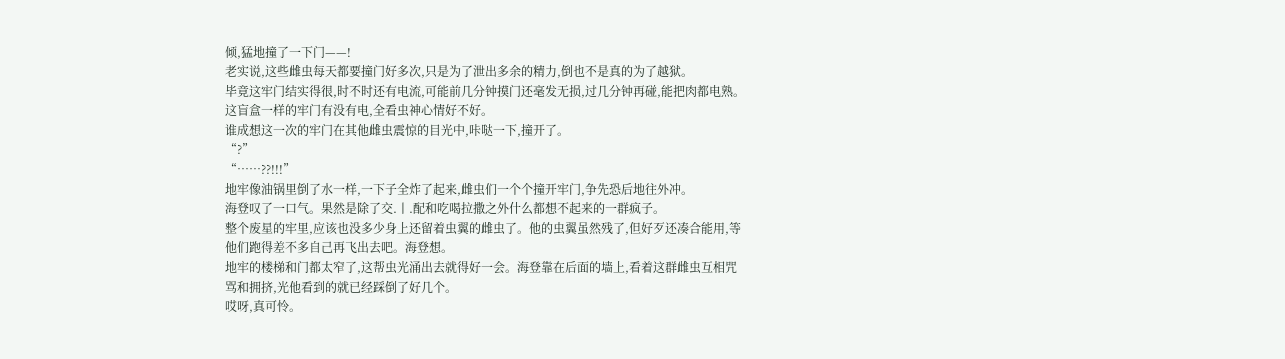倾,猛地撞了一下门——!
老实说,这些雌虫每天都要撞门好多次,只是为了泄出多余的精力,倒也不是真的为了越狱。
毕竟这牢门结实得很,时不时还有电流,可能前几分钟摸门还毫发无损,过几分钟再碰,能把肉都电熟。这盲盒一样的牢门有没有电,全看虫神心情好不好。
谁成想这一次的牢门在其他雌虫震惊的目光中,咔哒一下,撞开了。
“?”
“……??!!!”
地牢像油锅里倒了水一样,一下子全炸了起来,雌虫们一个个撞开牢门,争先恐后地往外冲。
海登叹了一口气。果然是除了交.丨.配和吃喝拉撒之外什么都想不起来的一群疯子。
整个废星的牢里,应该也没多少身上还留着虫翼的雌虫了。他的虫翼虽然残了,但好歹还凑合能用,等他们跑得差不多自己再飞出去吧。海登想。
地牢的楼梯和门都太窄了,这帮虫光涌出去就得好一会。海登靠在后面的墙上,看着这群雌虫互相咒骂和拥挤,光他看到的就已经踩倒了好几个。
哎呀,真可怜。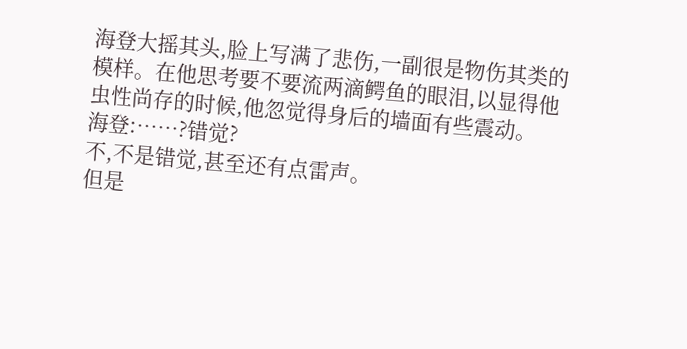海登大摇其头,脸上写满了悲伤,一副很是物伤其类的模样。在他思考要不要流两滴鳄鱼的眼泪,以显得他虫性尚存的时候,他忽觉得身后的墙面有些震动。
海登:……?错觉?
不,不是错觉,甚至还有点雷声。
但是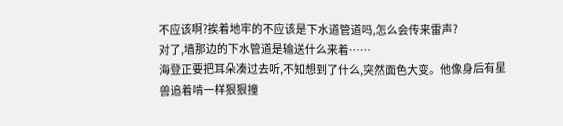不应该啊?挨着地牢的不应该是下水道管道吗,怎么会传来雷声?
对了,墙那边的下水管道是输送什么来着……
海登正要把耳朵凑过去听,不知想到了什么,突然面色大变。他像身后有星兽追着啃一样狠狠撞